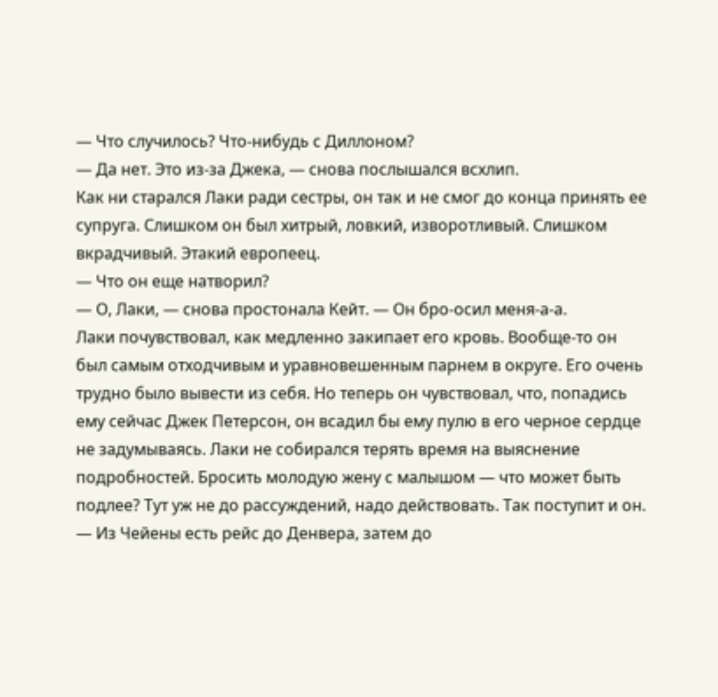— Что случилось? Что-нибудь с Диллоном?
— Да нет. Это из-за Джека, — снова послышался всхлип.
Как ни старался Лаки ради сестры, он так и не смог до конца принять ее супруга. Слишком он был хитрый, ловкий, изворотливый. Слишком вкрадчивый. Этакий европеец.
— Что он еще натворил?
— О, Лаки, — снова простонала Кейт. — Он бро-осил меня-а-а.
Лаки почувствовал, как медленно закипает его кровь. Вообще-то он был самым отходчивым и уравновешенным парнем в округе. Его очень трудно было вывести из себя. Но теперь он чувствовал, что, попадись ему сейчас Джек Петерсон, он всадил бы ему пулю в его черное сердце не задумываясь. Лаки не собирался терять время на выяснение подробностей. Бросить молодую жену с малышом — что может быть подлее? Тут уж не до рассуждений, надо действовать. Так поступит и он.
— Из Чейены есть рейс до Денвера, затем до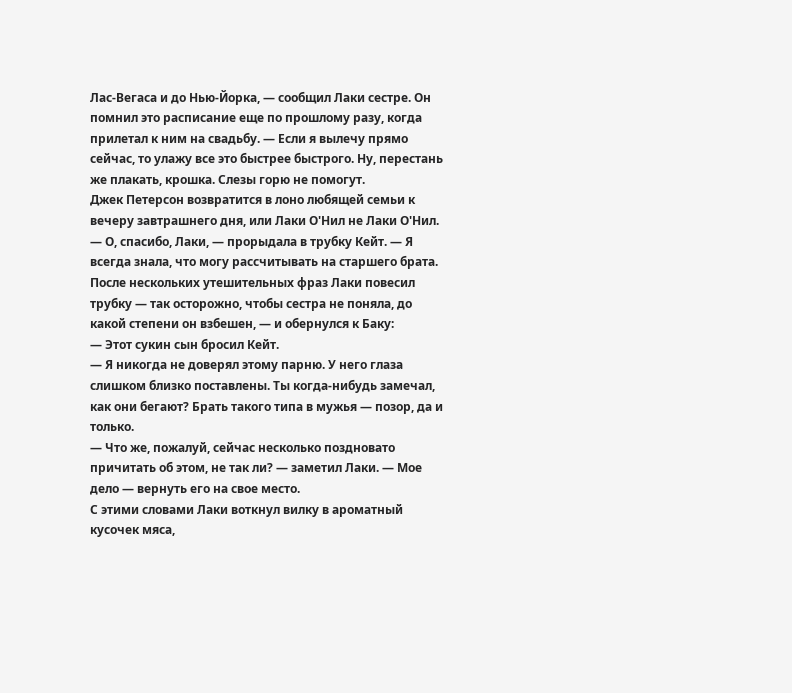Лас-Вегаса и до Нью-Йорка, — сообщил Лаки сестре. Он помнил это расписание еще по прошлому разу, когда прилетал к ним на свадьбу. — Если я вылечу прямо сейчас, то улажу все это быстрее быстрого. Ну, перестань же плакать, крошка. Слезы горю не помогут.
Джек Петерсон возвратится в лоно любящей семьи к вечеру завтрашнего дня, или Лаки О'Нил не Лаки О'Нил.
— О, спасибо, Лаки, — прорыдала в трубку Кейт. — Я всегда знала, что могу рассчитывать на старшего брата.
После нескольких утешительных фраз Лаки повесил трубку — так осторожно, чтобы сестра не поняла, до какой степени он взбешен, — и обернулся к Баку:
— Этот сукин сын бросил Кейт.
— Я никогда не доверял этому парню. У него глаза слишком близко поставлены. Ты когда-нибудь замечал, как они бегают? Брать такого типа в мужья — позор, да и только.
— Что же, пожалуй, сейчас несколько поздновато причитать об этом, не так ли? — заметил Лаки. — Мое дело — вернуть его на свое место.
С этими словами Лаки воткнул вилку в ароматный кусочек мяса,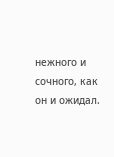нежного и сочного, как он и ожидал.